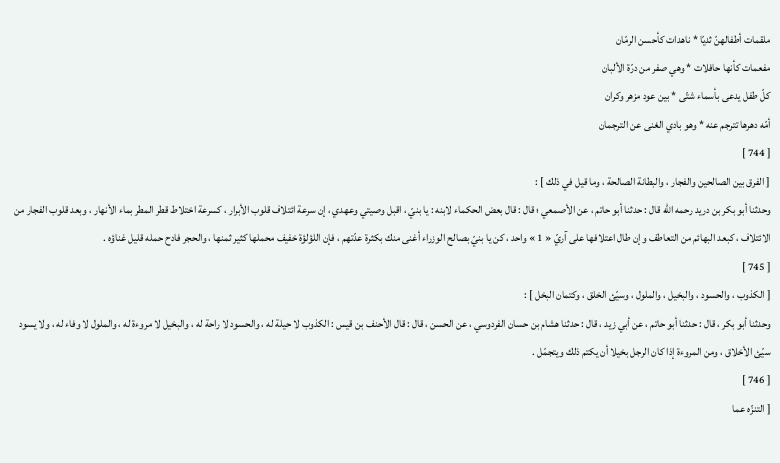ملقمات أطفالهنّ ثديّا * ناهدات كأحسن الرمّان
مفعمات كأنها حافلات * وهي صفر من درّة الألبان
كلّ طفل يدعى بأسماء شتّى * بين عود مزهر وكران
أمّه دهرها تترجم عنه * وهو بادي الغنى عن الترجمان
[ 744 ]
[ الفرق بين الصالحين والفجار ، والبطانة الصالحة ، وما قيل في ذلك ] :
وحدثنا أبو بكر بن دريد رحمه اللّه قال : حدثنا أبو حاتم ، عن الأصمعي ؛ قال : قال بعض الحكماء لابنه : يا بنيّ ، اقبل وصيتي وعهدي ، إن سرعة ائتلاف قلوب الأبرار ، كسرعة اختلاط قطر المطر بماء الأنهار ، وبعد قلوب الفجار من الائتلاف ، كبعد البهائم من التعاطف وإن طال اعتلافها على آريّ « 1 » واحد ، كن يا بنيّ بصالح الوزراء أغنى منك بكثرة عدّتهم ، فإن اللؤلؤة خفيف محملها كثير ثمنها ، والحجر فادح حمله قليل غناؤه .
[ 745 ]
[ الكذوب ، والحسود ، والبخيل ، والملول ، وسيّئ الخلق ، وكتمان البخل ] :
وحدثنا أبو بكر ، قال : حدثنا أبو حاتم ، عن أبي زيد ، قال : حدثنا هشام بن حسان الفردوسي ، عن الحسن ، قال : قال الأحنف بن قيس : الكذوب لا حيلة له ، والحسود لا راحة له ، والبخيل لا مروءة له ، والملول لا وفاء له ، ولا يسود سيّئ الأخلاق ، ومن المروءة إذا كان الرجل بخيلا أن يكتم ذلك ويتجمّل .
[ 746 ]
[ التنزّه عما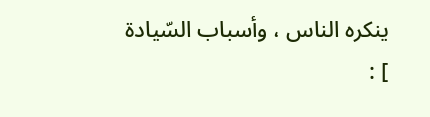ينكره الناس ، وأسباب السّيادة ] :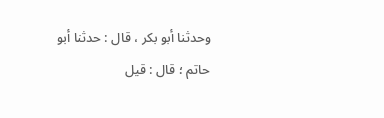وحدثنا أبو بكر ، قال : حدثنا أبو حاتم ؛ قال : قيل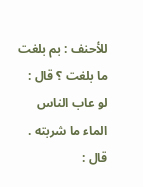للأحنف : بم بلغت ما بلغت ؟ قال :
لو عاب الناس الماء ما شربته .
قال :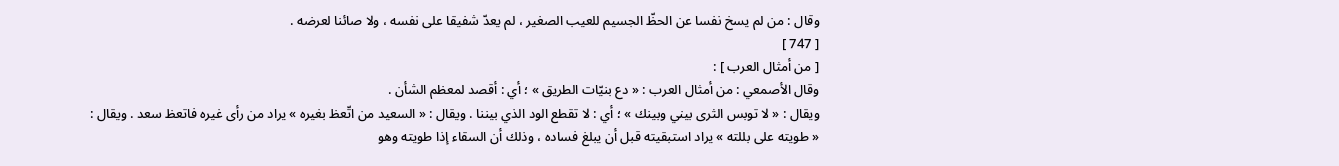وقال : من لم يسخ نفسا عن الحظّ الجسيم للعيب الصغير ، لم يعدّ شفيقا على نفسه ، ولا صائنا لعرضه .
[ 747 ]
[ من أمثال العرب ] :
وقال الأصمعي : من أمثال العرب : « دع بنيّات الطريق » ؛ أي : أقصد لمعظم الشأن .
ويقال : « لا توبس الثرى بيني وبينك » ؛ أي : لا تقطع الود الذي بيننا . ويقال : « السعيد من اتّعظ بغيره » يراد من رأى غيره فاتعظ سعد . ويقال : « طويته على بللته » يراد استبقيته قبل أن يبلغ فساده ، وذلك أن السقاء إذا طويته وهو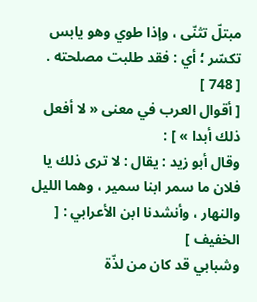مبتلّ تثنّى ، وإذا طوي وهو يابس تكسّر ؛ أي : فقد طلبت مصلحته .
[ 748 ]
[ أقوال العرب في معنى « لا أفعل ذلك أبدا » ] :
وقال أبو زيد : يقال : لا ترى ذلك يا فلان ما سمر ابنا سمير ، وهما الليل والنهار ، وأنشدنا ابن الأعرابي : [ الخفيف ]
وشبابي قد كان من لذّة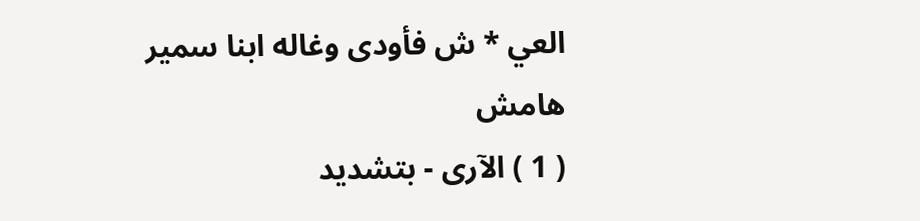العي * ش فأودى وغاله ابنا سمير
هامش
( 1 ) الآرى - بتشديد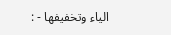الياء وتخفيفها - :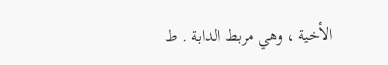الأخية ، وهي مربط الدابة . ط